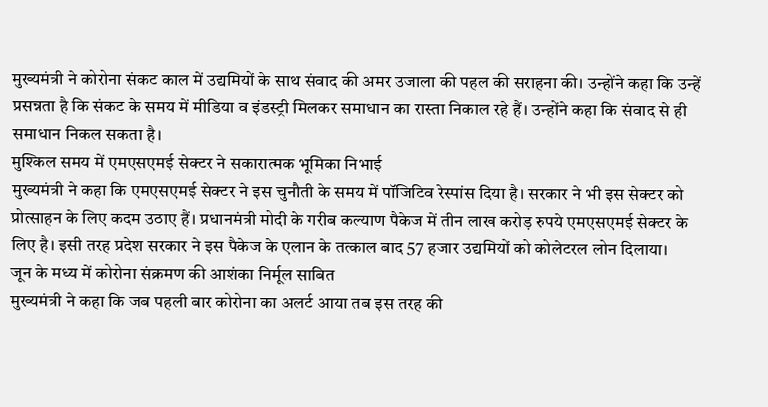मुख्यमंत्री ने कोरोना संकट काल में उद्यमियों के साथ संवाद की अमर उजाला की पहल की सराहना की। उन्होंने कहा कि उन्हें प्रसन्नता है कि संकट के समय में मीडिया व इंडस्ट्री मिलकर समाधान का रास्ता निकाल रहे हैं। उन्होंने कहा कि संवाद से ही समाधान निकल सकता है।
मुश्किल समय में एमएसएमई सेक्टर ने सकारात्मक भूमिका निभाई
मुख्यमंत्री ने कहा कि एमएसएमई सेक्टर ने इस चुनौती के समय में पॉजिटिव रेस्पांस दिया है। सरकार ने भी इस सेक्टर को प्रोत्साहन के लिए कदम उठाए हैं। प्रधानमंत्री मोदी के गरीब कल्याण पैकेज में तीन लाख करोड़ रुपये एमएसएमई सेक्टर के लिए है। इसी तरह प्रदेश सरकार ने इस पैकेज के एलान के तत्काल बाद 57 हजार उद्यमियों को कोलेटरल लोन दिलाया।
जून के मध्य में कोरोना संक्रमण की आशंका निर्मूल साबित
मुख्यमंत्री ने कहा कि जब पहली बार कोरोना का अलर्ट आया तब इस तरह की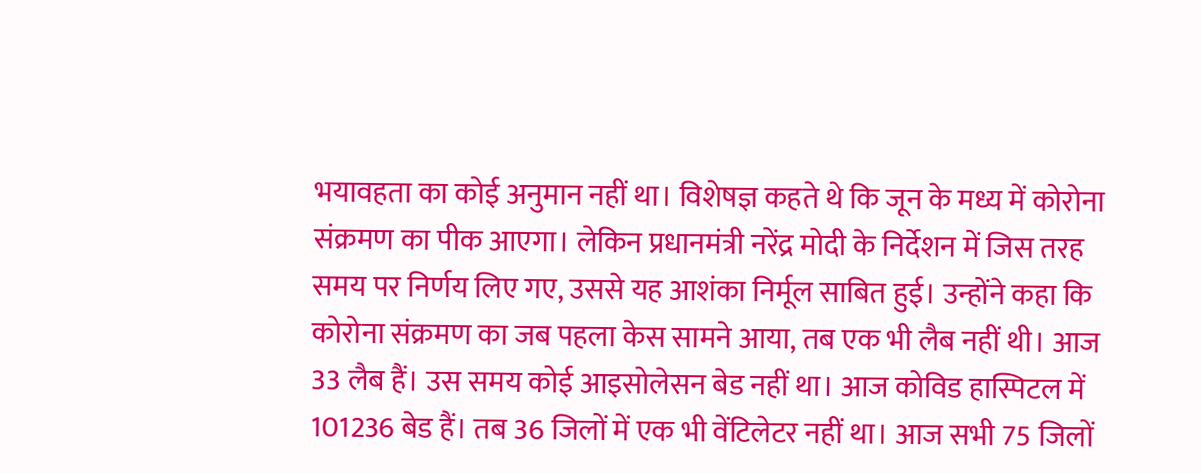भयावहता का कोई अनुमान नहीं था। विशेषज्ञ कहते थे कि जून के मध्य में कोरोना संक्रमण का पीक आएगा। लेकिन प्रधानमंत्री नरेंद्र मोदी के निर्देशन में जिस तरह समय पर निर्णय लिए गए, उससे यह आशंका निर्मूल साबित हुई। उन्होंने कहा कि कोरोना संक्रमण का जब पहला केस सामने आया, तब एक भी लैब नहीं थी। आज 33 लैब हैं। उस समय कोई आइसोलेसन बेड नहीं था। आज कोविड हास्पिटल में 101236 बेड हैं। तब 36 जिलों में एक भी वेंटिलेटर नहीं था। आज सभी 75 जिलों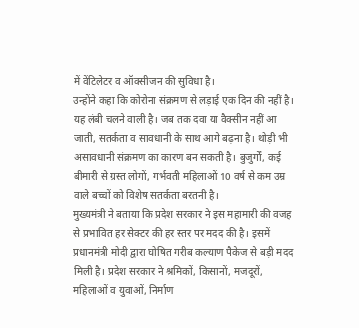में वेंटिलेटर व ऑक्सीजन की सुविधा है।
उन्होंने कहा कि कोरोना संक्रमण से लड़ाई एक दिन की नहीं है। यह लंबी चलने वाली है। जब तक दवा या वैक्सीन नहीं आ जाती, सतर्कता व सावधानी के साथ आगे बढ़ना है। थोड़ी भी असावधानी संक्रमण का कारण बन सकती है। बुजुर्गों, कई बीमारी से ग्रस्त लोगों, गर्भवती महिलाओं 10 वर्ष से कम उम्र वाले बच्चों को विशेष सतर्कता बरतनी है।
मुख्यमंत्री ने बताया कि प्रदेश सरकार ने इस महामारी की वजह से प्रभावित हर सेक्टर की हर स्तर पर मदद की है। इसमें प्रधानमंत्री मोदी द्वारा घोषित गरीब कल्याण पैकेज से बड़ी मदद मिली है। प्रदेश सरकार ने श्रमिकों, किसानों, मजदूरों, महिलाओं व युवाओं, निर्माण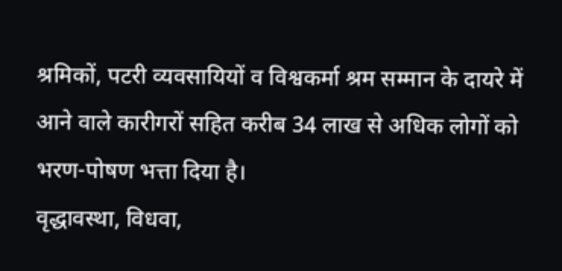श्रमिकों, पटरी व्यवसायियों व विश्वकर्मा श्रम सम्मान के दायरे में आने वाले कारीगरों सहित करीब 34 लाख से अधिक लोगों को भरण-पोषण भत्ता दिया है।
वृद्धावस्था, विधवा,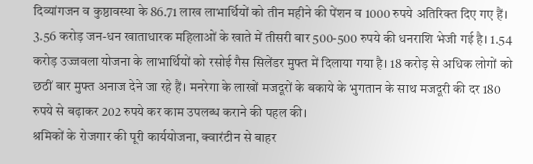दिव्यांगजन व कुष्ठावस्था के 86.71 लाख लाभार्थियों को तीन महीने की पेंशन व 1000 रुपये अतिरिक्त दिए गए हैं। 3.56 करोड़ जन-धन खाताधारक महिलाओं के खाते में तीसरी बार 500-500 रुपये की धनराशि भेजी गई है। 1.54 करोड़ उज्जवला योजना के लाभार्थियों को रसोई गैस सिलेंडर मुफ्त में दिलाया गया है। 18 करोड़ से अधिक लोगों को छठीं बार मुफ्त अनाज देने जा रहे हैं। मनरेगा के लाखों मजदूरों के बकाये के भुगतान के साथ मजदूरी की दर 180 रुपये से बढ़ाकर 202 रुपये कर काम उपलब्ध कराने की पहल की।
श्रमिकों के रोजगार की पूरी कार्ययोजना, क्वारंटीन से बाहर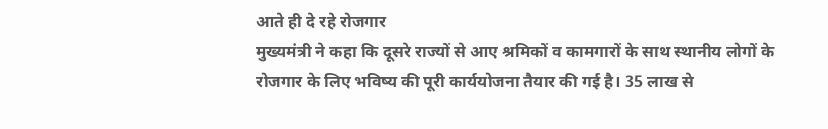आते ही दे रहे रोजगार
मुख्यमंत्री ने कहा कि दूसरे राज्यों से आए श्रमिकों व कामगारों के साथ स्थानीय लोगों के रोजगार के लिए भविष्य की पूरी कार्ययोजना तैयार की गई है। 35 लाख से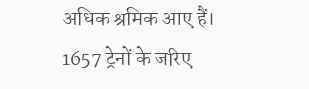अधिक श्रमिक आए हैं। 1657 ट्रेनों के जरिए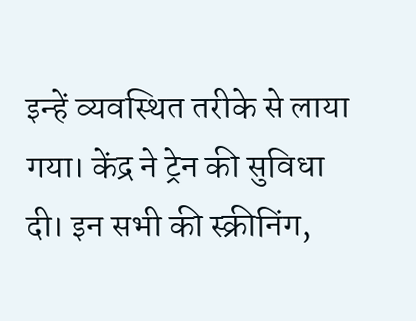इन्हें व्यवस्थित तरीके से लाया गया। केंद्र ने ट्रेन की सुविधा दी। इन सभी की स्क्रीनिंग,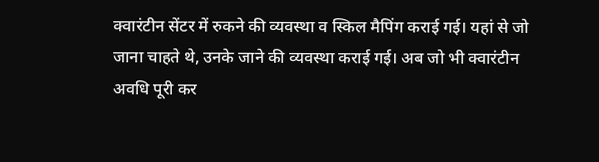क्वारंटीन सेंटर में रुकने की व्यवस्था व स्किल मैपिंग कराई गई। यहां से जो जाना चाहते थे, उनके जाने की व्यवस्था कराई गई। अब जो भी क्वारंटीन अवधि पूरी कर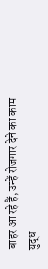बाहर आ रहे हैं, उन्हें रोजगार देने का काम युद्ध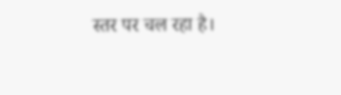स्तर पर चल रहा है।